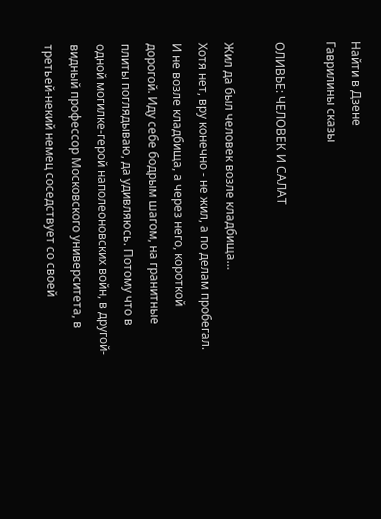Найти в Дзене
Гаврилины сказы

ОЛИВЬЕ: ЧЕЛОВЕК И САЛАТ

Жил да был человек возле кладбища…
Хотя нет, вру конечно - не жил, а по делам пробегал. И не возле кладбища, а через него, короткой дорогой. Иду себе бодрым шагом, на гранитные плиты поглядываю, да удивляюсь. Потому что в одной могилке-герой наполеоновских войн, в другой-видный профессор Московского университета, в третьей-некий немец соседствует со своей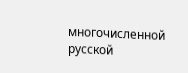многочисленной русской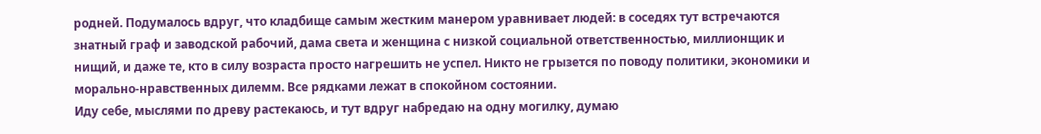родней. Подумалось вдруг, что кладбище самым жестким манером уравнивает людей: в соседях тут встречаются знатный граф и заводской рабочий, дама света и женщина с низкой социальной ответственностью, миллионщик и нищий, и даже те, кто в силу возраста просто нагрешить не успел. Никто не грызется по поводу политики, экономики и морально-нравственных дилемм. Все рядками лежат в спокойном состоянии.
Иду себе, мыслями по древу растекаюсь, и тут вдруг набредаю на одну могилку, думаю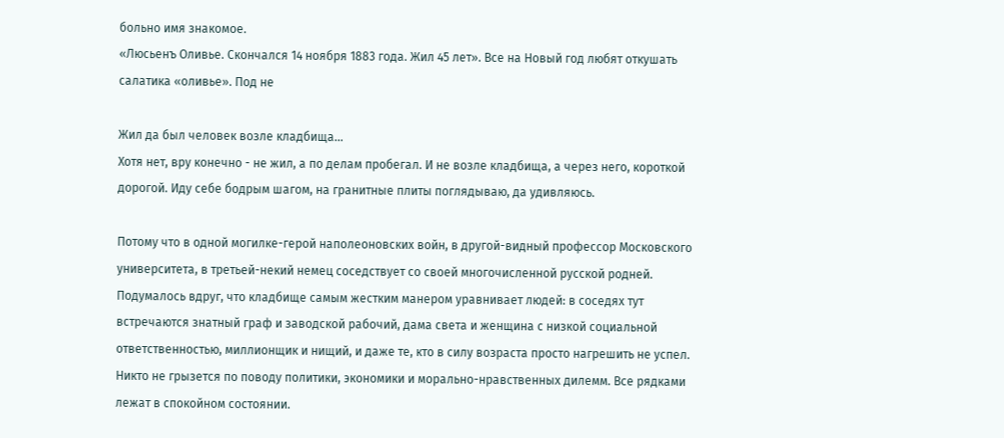больно имя знакомое.
«Люсьенъ Оливье. Скончался 14 ноября 1883 года. Жил 45 лет». Все на Новый год любят откушать салатика «оливье». Под не

Жил да был человек возле кладбища…
Хотя нет, вру конечно - не жил, а по делам пробегал. И не возле кладбища, а через него, короткой дорогой. Иду себе бодрым шагом, на гранитные плиты поглядываю, да удивляюсь.

Потому что в одной могилке-герой наполеоновских войн, в другой-видный профессор Московского университета, в третьей-некий немец соседствует со своей многочисленной русской родней. Подумалось вдруг, что кладбище самым жестким манером уравнивает людей: в соседях тут встречаются знатный граф и заводской рабочий, дама света и женщина с низкой социальной ответственностью, миллионщик и нищий, и даже те, кто в силу возраста просто нагрешить не успел. Никто не грызется по поводу политики, экономики и морально-нравственных дилемм. Все рядками лежат в спокойном состоянии.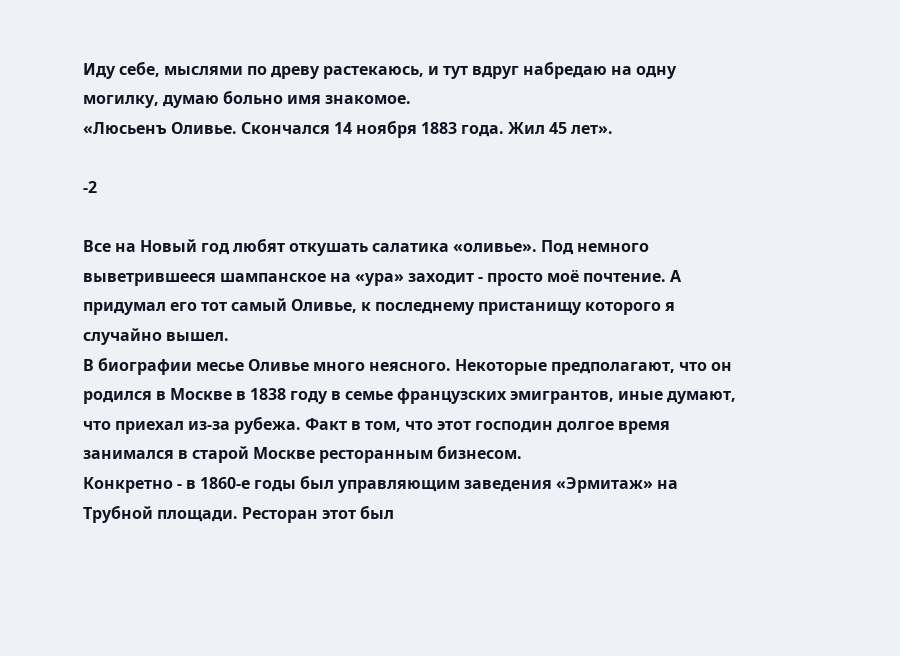Иду себе, мыслями по древу растекаюсь, и тут вдруг набредаю на одну могилку, думаю больно имя знакомое.
«Люсьенъ Оливье. Скончался 14 ноября 1883 года. Жил 45 лет».

-2

Все на Новый год любят откушать салатика «оливье». Под немного выветрившееся шампанское на «ура» заходит - просто моё почтение. А придумал его тот самый Оливье, к последнему пристанищу которого я случайно вышел.
В биографии месье Оливье много неясного. Некоторые предполагают, что он родился в Москве в 1838 году в семье французских эмигрантов, иные думают, что приехал из-за рубежа. Факт в том, что этот господин долгое время занимался в старой Москве ресторанным бизнесом.
Конкретно - в 1860-е годы был управляющим заведения «Эрмитаж» на Трубной площади. Ресторан этот был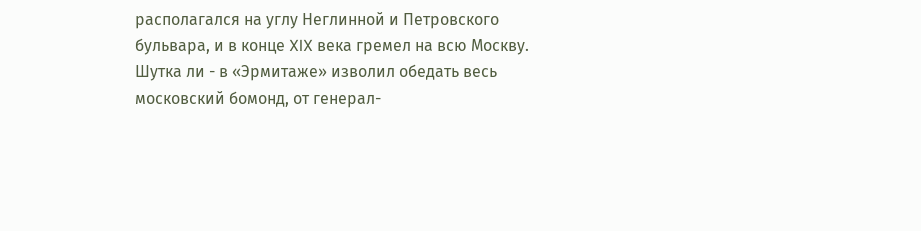располагался на углу Неглинной и Петровского бульвара, и в конце XIX века гремел на всю Москву.
Шутка ли - в «Эрмитаже» изволил обедать весь московский бомонд, от генерал-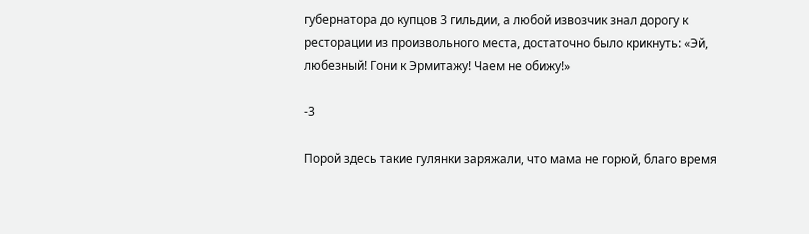губернатора до купцов 3 гильдии, а любой извозчик знал дорогу к ресторации из произвольного места, достаточно было крикнуть: «Эй, любезный! Гони к Эрмитажу! Чаем не обижу!»

-3

Порой здесь такие гулянки заряжали, что мама не горюй, благо время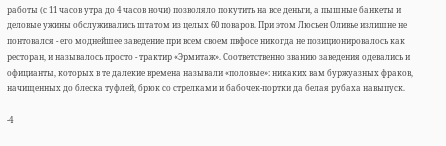работы (с 11 часов утра до 4 часов ночи) позволяло покутить на все деньги, а пышные банкеты и деловые ужины обслуживались штатом из целых 60 поваров. При этом Люсьен Оливье излишне не понтовался - его моднейшее заведение при всем своем пвфосе никогда не позиционировалось как ресторан, и называлось просто - трактир «Эрмитаж». Соответственно званию заведения одевались и официанты, которых в те далекие времена называли «половые»: никаких вам буржуазных фраков, начищенных до блеска туфлей, брюк со стрелками и бабочек-портки да белая рубаха навыпуск.

-4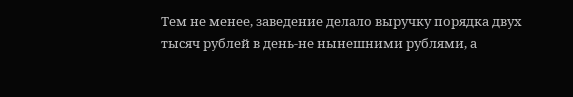Тем не менее, заведение делало выручку порядка двух тысяч рублей в день-не нынешними рублями, а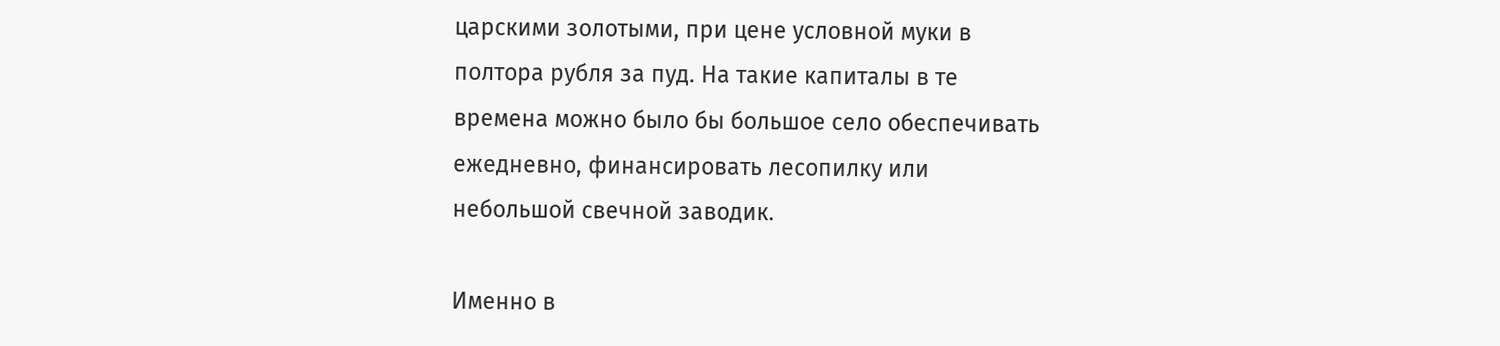царскими золотыми, при цене условной муки в полтора рубля за пуд. На такие капиталы в те времена можно было бы большое село обеспечивать ежедневно, финансировать лесопилку или небольшой свечной заводик.

Именно в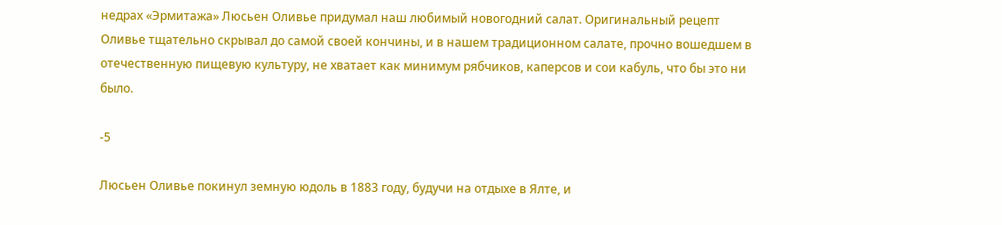недрах «Эрмитажа» Люсьен Оливье придумал наш любимый новогодний салат. Оригинальный рецепт Оливье тщательно скрывал до самой своей кончины, и в нашем традиционном салате, прочно вошедшем в отечественную пищевую культуру, не хватает как минимум рябчиков, каперсов и сои кабуль, что бы это ни было.

-5

Люсьен Оливье покинул земную юдоль в 1883 году, будучи на отдыхе в Ялте, и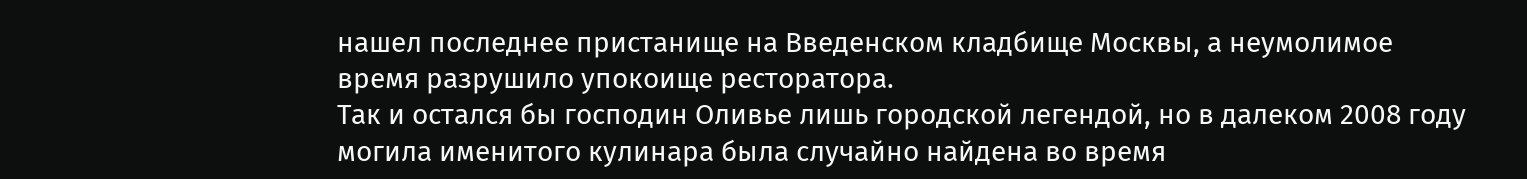нашел последнее пристанище на Введенском кладбище Москвы, а неумолимое время разрушило упокоище ресторатора.
Так и остался бы господин Оливье лишь городской легендой, но в далеком 2008 году могила именитого кулинара была случайно найдена во время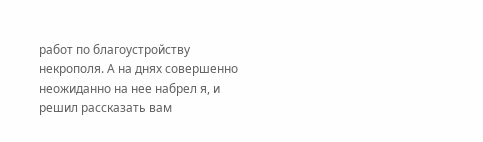работ по благоустройству некрополя. А на днях совершенно неожиданно на нее набрел я, и решил рассказать вам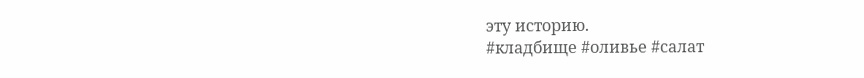эту историю.
#кладбище #оливье #салат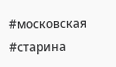#московская #старина